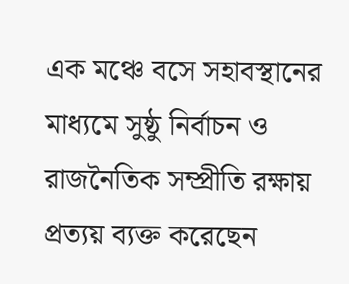এক মঞ্চে বসে সহাবস্থানের মাধ্যমে সুষ্ঠু নির্বাচন ও রাজনৈতিক সম্প্রীতি রক্ষায় প্রত্যয় ব্যক্ত করেছেন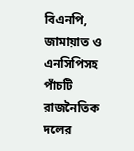বিএনপি, জামায়াত ও এনসিপিসহ পাঁচটি রাজনৈতিক দলের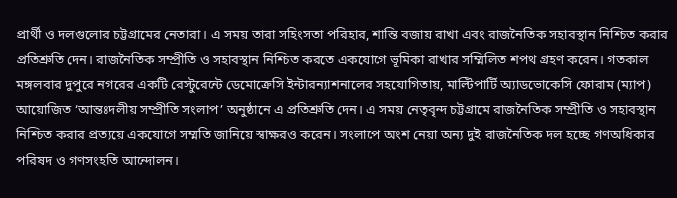প্রার্থী ও দলগুলোর চট্টগ্রামের নেতারা। এ সময় তারা সহিংসতা পরিহার, শান্তি বজায় রাখা এবং রাজনৈতিক সহাবস্থান নিশ্চিত করার প্রতিশ্রুতি দেন। রাজনৈতিক সম্প্রীতি ও সহাবস্থান নিশ্চিত করতে একযোগে ভূমিকা রাখার সম্মিলিত শপথ গ্রহণ করেন। গতকাল মঙ্গলবার দুপুরে নগরের একটি রেস্টুরেন্টে ডেমোক্রেসি ইন্টারন্যাশনালের সহযোগিতায়, মাল্টিপার্টি অ্যাডভোকেসি ফোরাম (ম্যাপ) আয়োজিত ‘আন্তঃদলীয় সম্প্রীতি সংলাপ’ অনুষ্ঠানে এ প্রতিশ্রুতি দেন। এ সময় নেতৃবৃন্দ চট্টগ্রামে রাজনৈতিক সম্প্রীতি ও সহাবস্থান নিশ্চিত করার প্রত্যয়ে একযোগে সম্মতি জানিয়ে স্বাক্ষরও করেন। সংলাপে অংশ নেয়া অন্য দুই রাজনৈতিক দল হচ্ছে গণঅধিকার পরিষদ ও গণসংহতি আন্দোলন।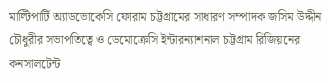মাল্টিপার্টি অ্যাডভোকেসি ফোরাম চট্টগ্রামের সাধারণ সম্পাদক জসিম উদ্দীন চৌধুরীর সভাপতিত্বে ও ডেমোক্রেসি ইন্টারন্যাশনাল চট্টগ্রাম রিজিয়নের কনসালটেন্ট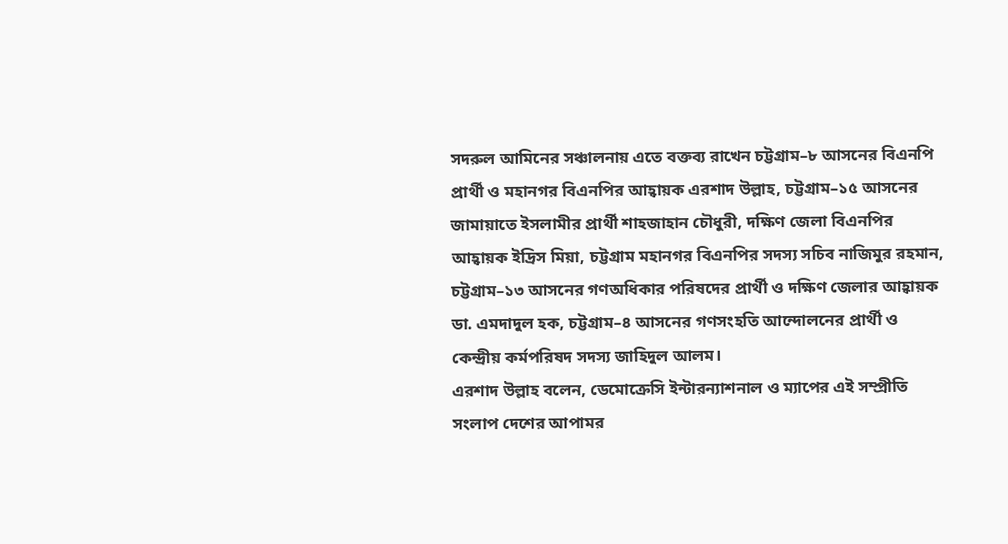সদরুল আমিনের সঞ্চালনায় এতে বক্তব্য রাখেন চট্টগ্রাম–৮ আসনের বিএনপি প্রার্থী ও মহানগর বিএনপির আহ্বায়ক এরশাদ উল্লাহ, চট্টগ্রাম–১৫ আসনের জামায়াতে ইসলামীর প্রার্থী শাহজাহান চৌধুরী, দক্ষিণ জেলা বিএনপির আহ্বায়ক ইদ্রিস মিয়া, চট্টগ্রাম মহানগর বিএনপির সদস্য সচিব নাজিমুর রহমান, চট্টগ্রাম–১৩ আসনের গণঅধিকার পরিষদের প্রার্থী ও দক্ষিণ জেলার আহ্বায়ক ডা. এমদাদুল হক, চট্টগ্রাম–৪ আসনের গণসংহতি আন্দোলনের প্রার্থী ও কেন্দ্রীয় কর্মপরিষদ সদস্য জাহিদুল আলম।
এরশাদ উল্লাহ বলেন, ডেমোক্রেসি ইন্টারন্যাশনাল ও ম্যাপের এই সম্প্রীতি সংলাপ দেশের আপামর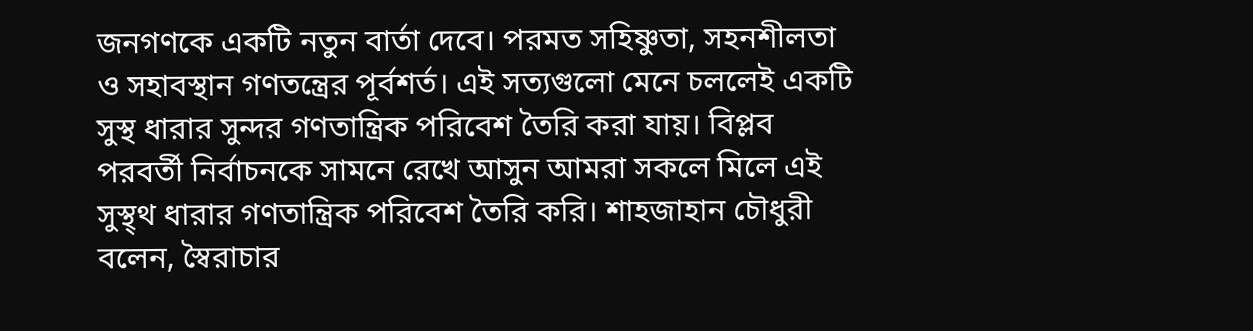জনগণকে একটি নতুন বার্তা দেবে। পরমত সহিষ্ণুতা, সহনশীলতা ও সহাবস্থান গণতন্ত্রের পূর্বশর্ত। এই সত্যগুলো মেনে চললেই একটি সুস্থ ধারার সুন্দর গণতান্ত্রিক পরিবেশ তৈরি করা যায়। বিপ্লব পরবর্তী নির্বাচনকে সামনে রেখে আসুন আমরা সকলে মিলে এই সুস্থ্থ ধারার গণতান্ত্রিক পরিবেশ তৈরি করি। শাহজাহান চৌধুরী বলেন, স্বৈরাচার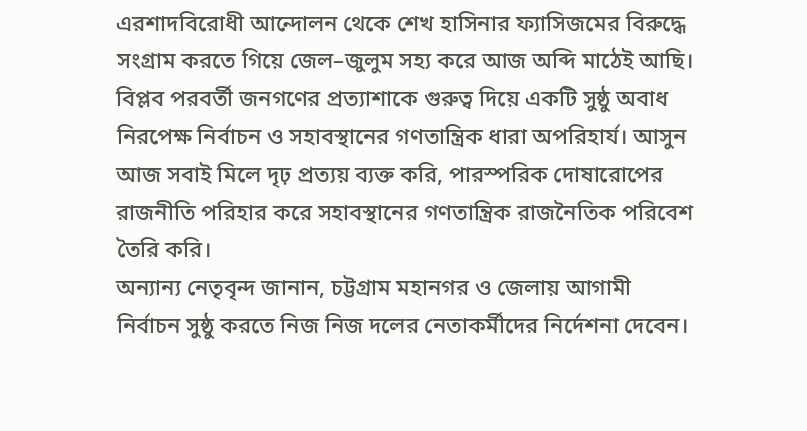এরশাদবিরোধী আন্দোলন থেকে শেখ হাসিনার ফ্যাসিজমের বিরুদ্ধে সংগ্রাম করতে গিয়ে জেল–জুলুম সহ্য করে আজ অব্দি মাঠেই আছি। বিপ্লব পরবর্তী জনগণের প্রত্যাশাকে গুরুত্ব দিয়ে একটি সুষ্ঠু অবাধ নিরপেক্ষ নির্বাচন ও সহাবস্থানের গণতান্ত্রিক ধারা অপরিহার্য। আসুন আজ সবাই মিলে দৃঢ় প্রত্যয় ব্যক্ত করি, পারস্পরিক দোষারোপের রাজনীতি পরিহার করে সহাবস্থানের গণতান্ত্রিক রাজনৈতিক পরিবেশ তৈরি করি।
অন্যান্য নেতৃবৃন্দ জানান, চট্টগ্রাম মহানগর ও জেলায় আগামী নির্বাচন সুষ্ঠু করতে নিজ নিজ দলের নেতাকর্মীদের নির্দেশনা দেবেন।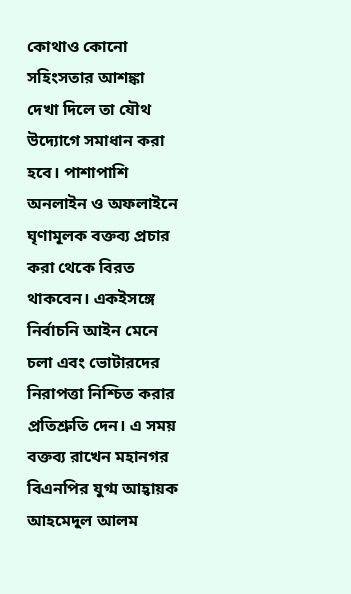কোথাও কোনো সহিংসতার আশঙ্কা দেখা দিলে তা যৌথ উদ্যোগে সমাধান করা হবে। পাশাপাশি অনলাইন ও অফলাইনে ঘৃণামূলক বক্তব্য প্রচার করা থেকে বিরত থাকবেন। একইসঙ্গে নির্বাচনি আইন মেনে চলা এবং ভোটারদের নিরাপত্তা নিশ্চিত করার প্রতিশ্রুতি দেন। এ সময় বক্তব্য রাখেন মহানগর বিএনপির যুগ্ম আহ্বায়ক আহমেদুল আলম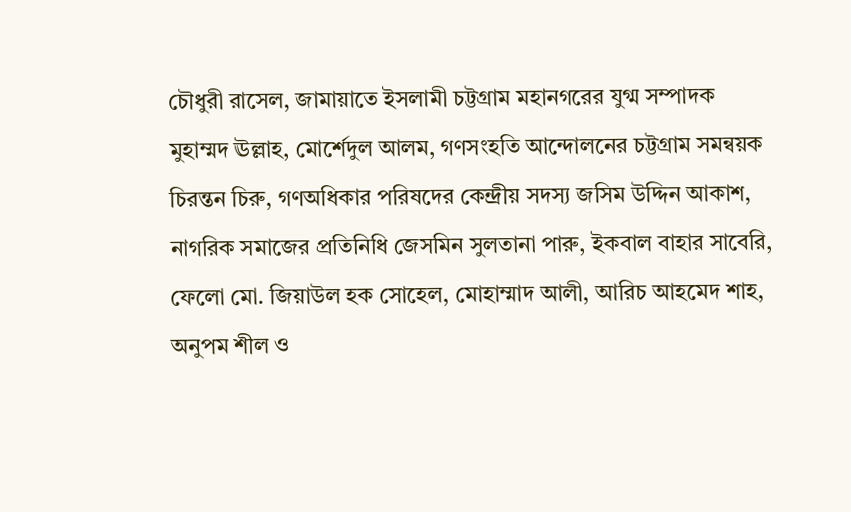চৌধুরী রাসেল, জামায়াতে ইসলামী চট্টগ্রাম মহানগরের যুগ্ম সম্পাদক মুহাম্মদ ঊল্লাহ, মোর্শেদুল আলম, গণসংহতি আন্দোলনের চট্টগ্রাম সমন্বয়ক চিরন্তন চিরু, গণঅধিকার পরিষদের কেন্দ্রীয় সদস্য জসিম উদ্দিন আকাশ, নাগরিক সমাজের প্রতিনিধি জেসমিন সুলতানা পারু, ইকবাল বাহার সাবেরি, ফেলো মো. জিয়াউল হক সোহেল, মোহাম্মাদ আলী, আরিচ আহমেদ শাহ, অনুপম শীল ও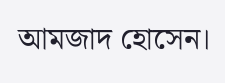আমজাদ হোসেন।